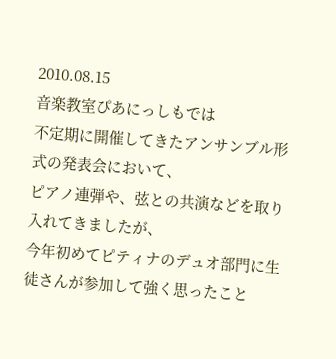2010.08.15
音楽教室ぴあにっしもでは
不定期に開催してきたアンサンブル形式の発表会において、
ピアノ連弾や、弦との共演などを取り入れてきましたが、
今年初めてピティナのデュオ部門に生徒さんが参加して強く思ったこと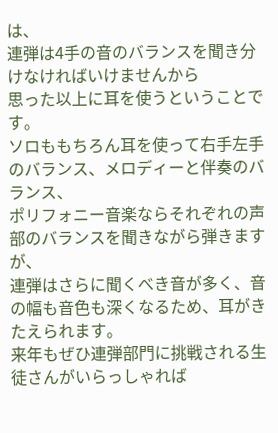は、
連弾は4手の音のバランスを聞き分けなければいけませんから
思った以上に耳を使うということです。
ソロももちろん耳を使って右手左手のバランス、メロディーと伴奏のバランス、
ポリフォニー音楽ならそれぞれの声部のバランスを聞きながら弾きますが、
連弾はさらに聞くべき音が多く、音の幅も音色も深くなるため、耳がきたえられます。
来年もぜひ連弾部門に挑戦される生徒さんがいらっしゃれば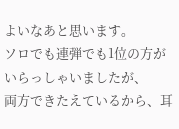よいなあと思います。
ソロでも連弾でも1位の方がいらっしゃいましたが、
両方できたえているから、耳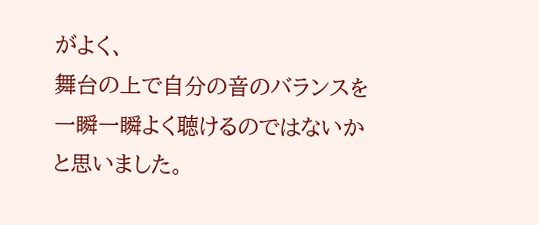がよく、
舞台の上で自分の音のバランスを一瞬一瞬よく聴けるのではないかと思いました。